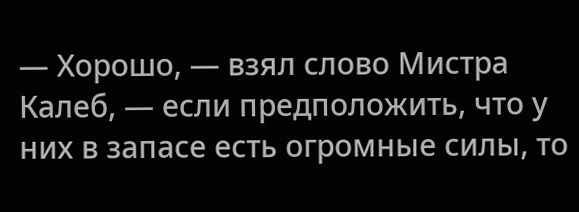— Хорошо, — взял слово Мистра Калеб, — если предположить, что у них в запасе есть огромные силы, то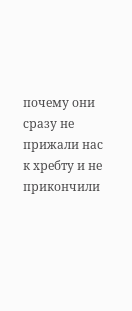почему они сразу не прижали нас к хребту и не прикончили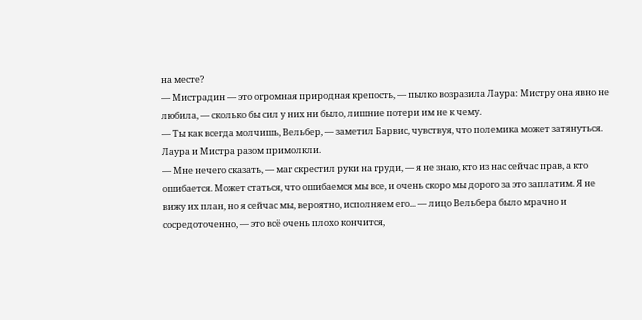на месте?
— Мистрадин — это огромная природная крепость, — пылко возразила Лаура: Мистру она явно не любила, — сколько бы сил у них ни было, лишние потери им не к чему.
— Ты как всегда молчишь, Вельбер, — заметил Барвис, чувствуя, что полемика может затянуться.
Лаура и Мистра разом примолкли.
— Мне нечего сказать, — маг скрестил руки на груди, — я не знаю, кто из нас сейчас прав, а кто ошибается. Может статься, что ошибаемся мы все, и очень скоро мы дорого за это заплатим. Я не вижу их план, но я сейчас мы, вероятно, исполняем его... — лицо Вельбера было мрачно и сосредоточенно, — это всё очень плохо кончится,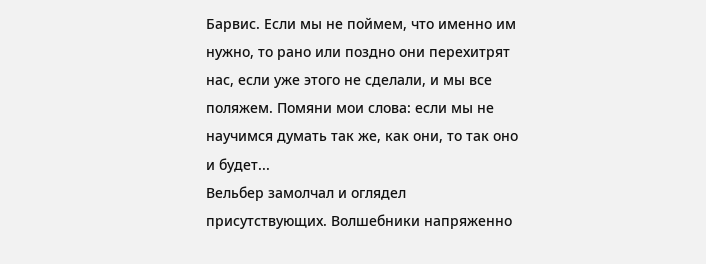Барвис. Если мы не поймем, что именно им нужно, то рано или поздно они перехитрят нас, если уже этого не сделали, и мы все поляжем. Помяни мои слова: если мы не научимся думать так же, как они, то так оно и будет...
Вельбер замолчал и оглядел присутствующих. Волшебники напряженно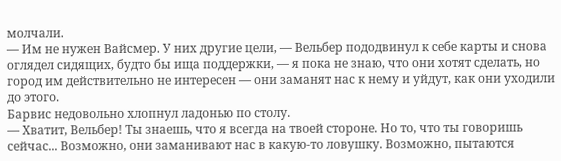молчали.
— Им не нужен Вайсмер. У них другие цели, — Вельбер пододвинул к себе карты и снова оглядел сидящих, будто бы ища поддержки, — я пока не знаю, что они хотят сделать, но город им действительно не интересен — они заманят нас к нему и уйдут, как они уходили до этого.
Барвис недовольно хлопнул ладонью по столу.
— Хватит, Вельбер! Ты знаешь, что я всегда на твоей стороне. Но то, что ты говоришь сейчас... Возможно, они заманивают нас в какую-то ловушку. Возможно, пытаются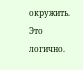окружить. Это логично.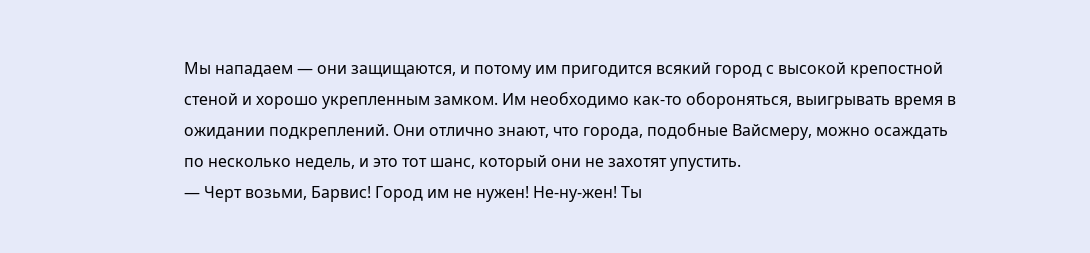Мы нападаем — они защищаются, и потому им пригодится всякий город с высокой крепостной стеной и хорошо укрепленным замком. Им необходимо как-то обороняться, выигрывать время в ожидании подкреплений. Они отлично знают, что города, подобные Вайсмеру, можно осаждать по несколько недель, и это тот шанс, который они не захотят упустить.
— Черт возьми, Барвис! Город им не нужен! Не-ну-жен! Ты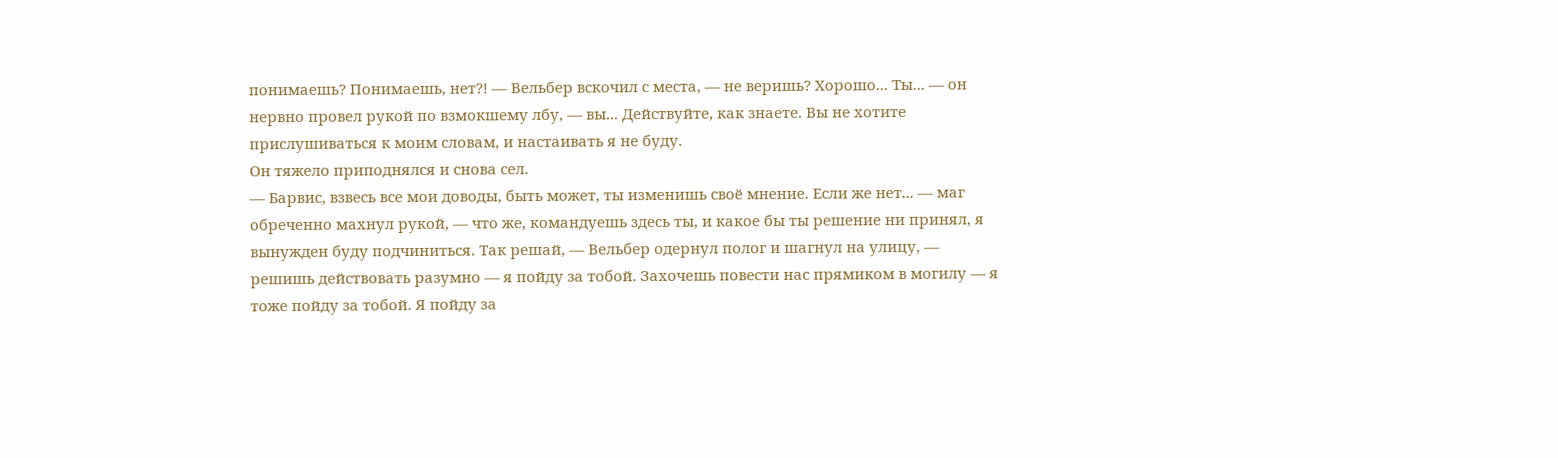понимаешь? Понимаешь, нет?! — Вельбер вскочил с места, — не веришь? Хорошо... Ты... — он нервно провел рукой по взмокшему лбу, — вы... Действуйте, как знаете. Вы не хотите прислушиваться к моим словам, и настаивать я не буду.
Он тяжело приподнялся и снова сел.
— Барвис, взвесь все мои доводы, быть может, ты изменишь своё мнение. Если же нет... — маг обреченно махнул рукой, — что же, командуешь здесь ты, и какое бы ты решение ни принял, я вынужден буду подчиниться. Так решай, — Вельбер одернул полог и шагнул на улицу, — решишь действовать разумно — я пойду за тобой. Захочешь повести нас прямиком в могилу — я тоже пойду за тобой. Я пойду за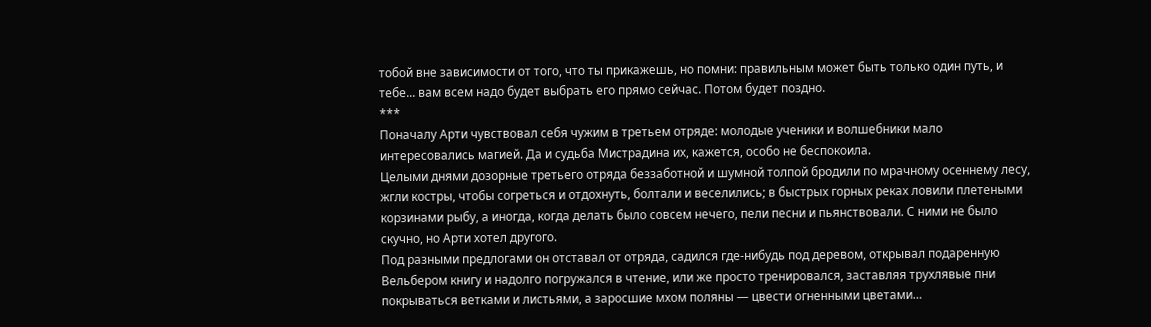тобой вне зависимости от того, что ты прикажешь, но помни: правильным может быть только один путь, и тебе... вам всем надо будет выбрать его прямо сейчас. Потом будет поздно.
***
Поначалу Арти чувствовал себя чужим в третьем отряде: молодые ученики и волшебники мало интересовались магией. Да и судьба Мистрадина их, кажется, особо не беспокоила.
Целыми днями дозорные третьего отряда беззаботной и шумной толпой бродили по мрачному осеннему лесу, жгли костры, чтобы согреться и отдохнуть, болтали и веселились; в быстрых горных реках ловили плетеными корзинами рыбу, а иногда, когда делать было совсем нечего, пели песни и пьянствовали. С ними не было скучно, но Арти хотел другого.
Под разными предлогами он отставал от отряда, садился где-нибудь под деревом, открывал подаренную Вельбером книгу и надолго погружался в чтение, или же просто тренировался, заставляя трухлявые пни покрываться ветками и листьями, а заросшие мхом поляны — цвести огненными цветами…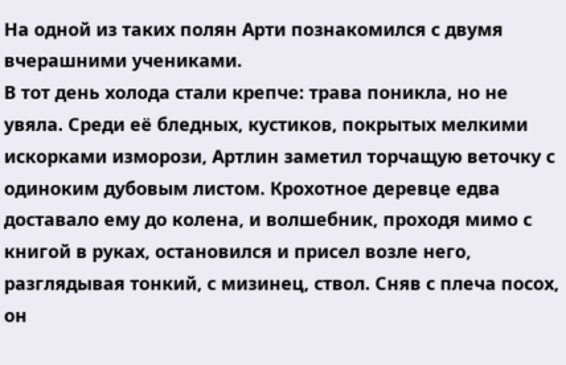На одной из таких полян Арти познакомился с двумя вчерашними учениками.
В тот день холода стали крепче: трава поникла, но не увяла. Среди её бледных, кустиков, покрытых мелкими искорками изморози, Артлин заметил торчащую веточку с одиноким дубовым листом. Крохотное деревце едва доставало ему до колена, и волшебник, проходя мимо с книгой в руках, остановился и присел возле него, разглядывая тонкий, с мизинец, ствол. Сняв с плеча посох, он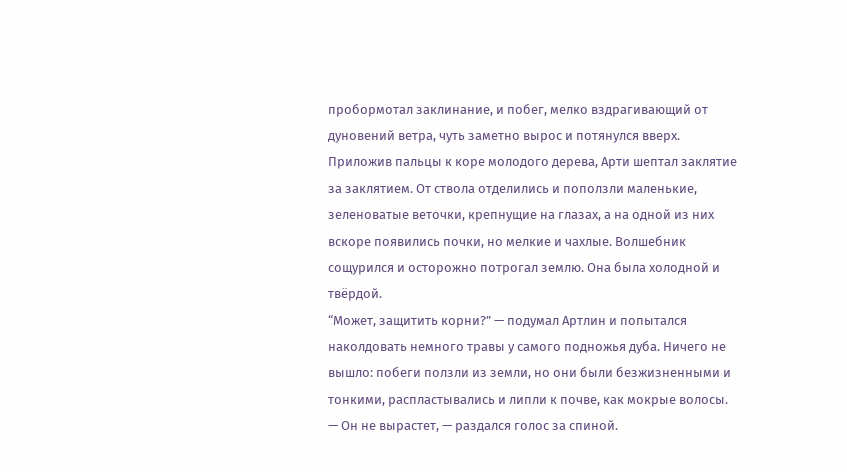пробормотал заклинание, и побег, мелко вздрагивающий от дуновений ветра, чуть заметно вырос и потянулся вверх.
Приложив пальцы к коре молодого дерева, Арти шептал заклятие за заклятием. От ствола отделились и поползли маленькие, зеленоватые веточки, крепнущие на глазах, а на одной из них вскоре появились почки, но мелкие и чахлые. Волшебник сощурился и осторожно потрогал землю. Она была холодной и твёрдой.
“Может, защитить корни?” — подумал Артлин и попытался наколдовать немного травы у самого подножья дуба. Ничего не вышло: побеги ползли из земли, но они были безжизненными и тонкими, распластывались и липли к почве, как мокрые волосы.
— Он не вырастет, — раздался голос за спиной.